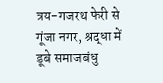त्रय-गजरथ फेरी से गूंजा नगर, श्रद्धा में डूबे समाजबंधु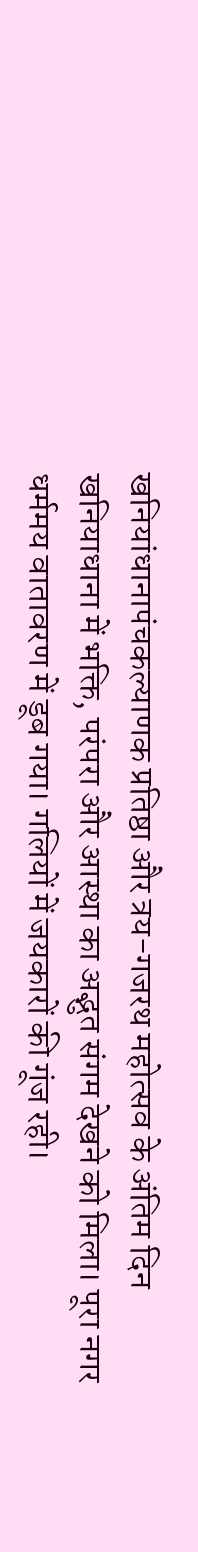खनियांधानापंचकल्याणक प्रतिष्ठा और त्रय-गजरथ महोत्सव के अंतिम दिन खनियाधाना में भक्ति, परंपरा और आस्था का अद्भुत संगम देखने को मिला। पूरा नगर धर्ममय वातावरण में डूब गया। गलियों में जयकारों की गूंज रही।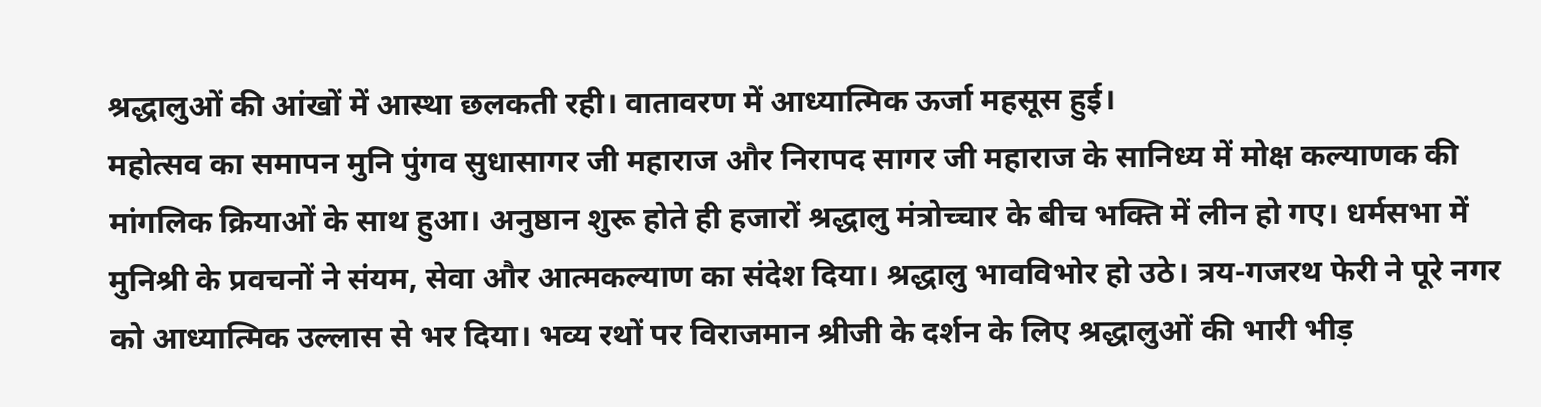श्रद्धालुओं की आंखों में आस्था छलकती रही। वातावरण में आध्यात्मिक ऊर्जा महसूस हुई।
महोत्सव का समापन मुनि पुंगव सुधासागर जी महाराज और निरापद सागर जी महाराज के सानिध्य में मोक्ष कल्याणक की मांगलिक क्रियाओं के साथ हुआ। अनुष्ठान शुरू होते ही हजारों श्रद्धालु मंत्रोच्चार के बीच भक्ति में लीन हो गए। धर्मसभा में मुनिश्री के प्रवचनों ने संयम, सेवा और आत्मकल्याण का संदेश दिया। श्रद्धालु भावविभोर हो उठे। त्रय-गजरथ फेरी ने पूरे नगर को आध्यात्मिक उल्लास से भर दिया। भव्य रथों पर विराजमान श्रीजी के दर्शन के लिए श्रद्धालुओं की भारी भीड़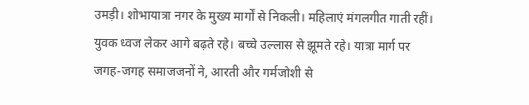उमड़ी। शोभायात्रा नगर के मुख्य मार्गों से निकली। महिलाएं मंगलगीत गाती रहीं। युवक ध्वज लेकर आगे बढ़ते रहे। बच्चे उल्लास से झूमते रहे। यात्रा मार्ग पर जगह-जगह समाजजनों ने, आरती और गर्मजोशी से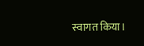स्वागत किया।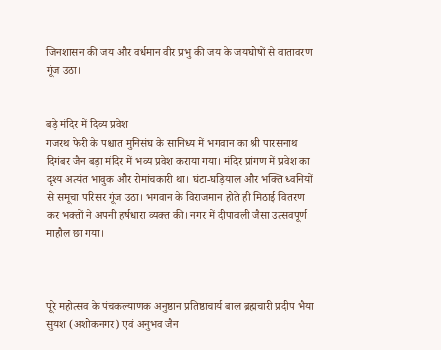जिनशासन की जय और वर्धमान वीर प्रभु की जय के जयघोषों से वातावरण गूंज उठा।


बड़े मंदिर में दिव्य प्रवेश
गजरथ फेरी के पश्चात मुनिसंघ के सानिध्य में भगवान का श्री पारसनाथ दिगंबर जैन बड़ा मंदिर में भव्य प्रवेश कराया गया। मंदिर प्रांगण में प्रवेश का दृश्य अत्यंत भावुक और रोमांचकारी था। घंटा-घड़ियाल और भक्ति ध्वनियों से समूचा परिसर गूंज उठा। भगवान के विराजमान होते ही मिठाई वितरण कर भक्तों ने अपनी हर्षधारा व्यक्त की। नगर में दीपावली जैसा उत्सवपूर्ण माहौल छा गया।



पूरे महोत्सव के पंचकल्याणक अनुष्ठान प्रतिष्ठाचार्य बाल ब्रह्मचारी प्रदीप भैया सुयश (अशोकनगर) एवं अनुभव जैन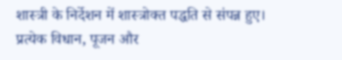शास्त्री के निर्देशन में शास्त्रोक्त पद्धति से संपन्न हुए। प्रत्येक विधान, पूजन और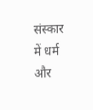संस्कार में धर्म और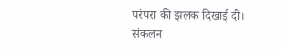परंपरा की झलक दिखाई दी।
संकलन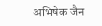अभिषेक जैन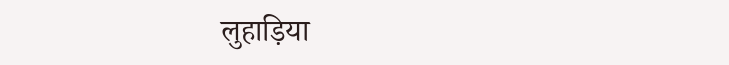लुहाड़िया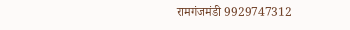रामगंजमंडी 9929747312